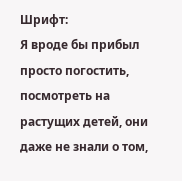Шрифт:
Я вроде бы прибыл просто погостить, посмотреть на растущих детей, они даже не знали о том,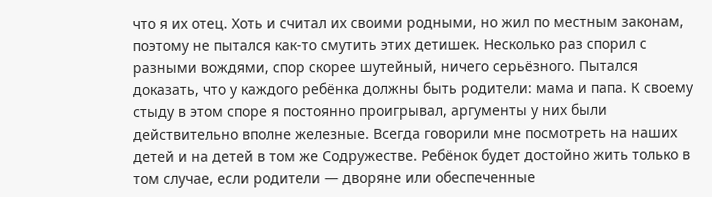что я их отец. Хоть и считал их своими родными, но жил по местным законам, поэтому не пытался как-то смутить этих детишек. Несколько раз спорил с разными вождями, спор скорее шутейный, ничего серьёзного. Пытался доказать, что у каждого ребёнка должны быть родители: мама и папа. К своему стыду в этом споре я постоянно проигрывал, аргументы у них были действительно вполне железные. Всегда говорили мне посмотреть на наших детей и на детей в том же Содружестве. Ребёнок будет достойно жить только в том случае, если родители — дворяне или обеспеченные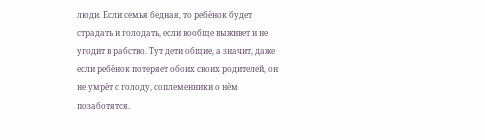люди. Если семья бедная, то ребёнок будет страдать и голодать, если вообще выживет и не угодит в рабство. Тут дети общие, а значит, даже если ребёнок потеряет обоих своих родителей, он не умрёт с голоду, соплеменники о нём позаботятся.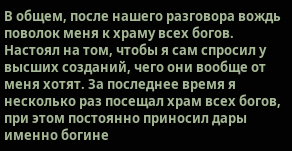В общем, после нашего разговора вождь поволок меня к храму всех богов. Настоял на том, чтобы я сам спросил у высших созданий, чего они вообще от меня хотят. За последнее время я несколько раз посещал храм всех богов, при этом постоянно приносил дары именно богине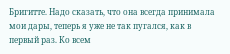Бригитте. Надо сказать, что она всегда принимала мои дары, теперь я уже не так пугался, как в первый раз. Ко всем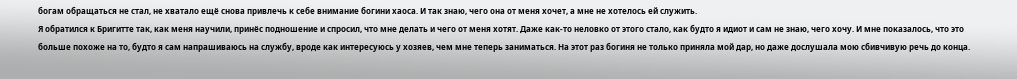богам обращаться не стал, не хватало ещё снова привлечь к себе внимание богини хаоса. И так знаю, чего она от меня хочет, а мне не хотелось ей служить.
Я обратился к Бригитте так, как меня научили, принёс подношение и спросил, что мне делать и чего от меня хотят. Даже как-то неловко от этого стало, как будто я идиот и сам не знаю, чего хочу. И мне показалось, что это больше похоже на то, будто я сам напрашиваюсь на службу, вроде как интересуюсь у хозяев, чем мне теперь заниматься. На этот раз богиня не только приняла мой дар, но даже дослушала мою сбивчивую речь до конца.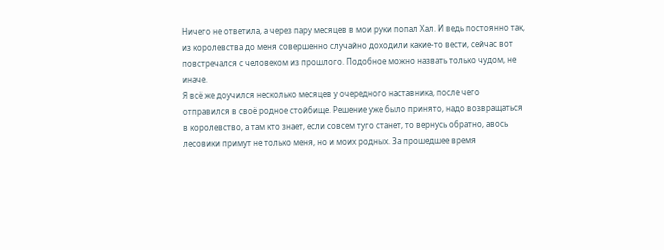Ничего не ответила, а через пару месяцев в мои руки попал Хал. И ведь постоянно так, из королевства до меня совершенно случайно доходили какие-то вести, сейчас вот повстречался с человеком из прошлого. Подобное можно назвать только чудом, не иначе.
Я всё же доучился несколько месяцев у очередного наставника, после чего отправился в своё родное стойбище. Решение уже было принято, надо возвращаться в королевство, а там кто знает, если совсем туго станет, то вернусь обратно, авось лесовики примут не только меня, но и моих родных. За прошедшее время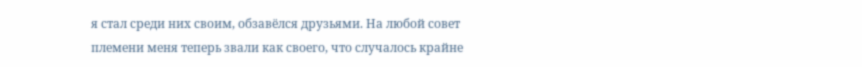я стал среди них своим, обзавёлся друзьями. На любой совет племени меня теперь звали как своего, что случалось крайне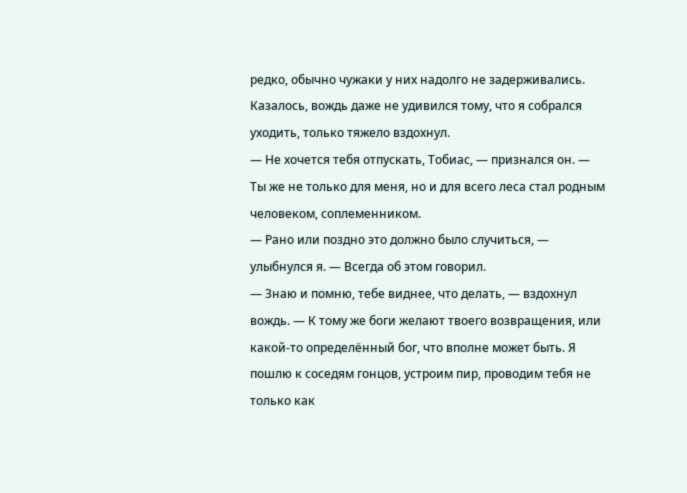редко, обычно чужаки у них надолго не задерживались. Казалось, вождь даже не удивился тому, что я собрался уходить, только тяжело вздохнул.
— Не хочется тебя отпускать, Тобиас, — признался он. — Ты же не только для меня, но и для всего леса стал родным человеком, соплеменником.
— Рано или поздно это должно было случиться, — улыбнулся я. — Всегда об этом говорил.
— Знаю и помню, тебе виднее, что делать, — вздохнул вождь. — К тому же боги желают твоего возвращения, или какой-то определённый бог, что вполне может быть. Я пошлю к соседям гонцов, устроим пир, проводим тебя не только как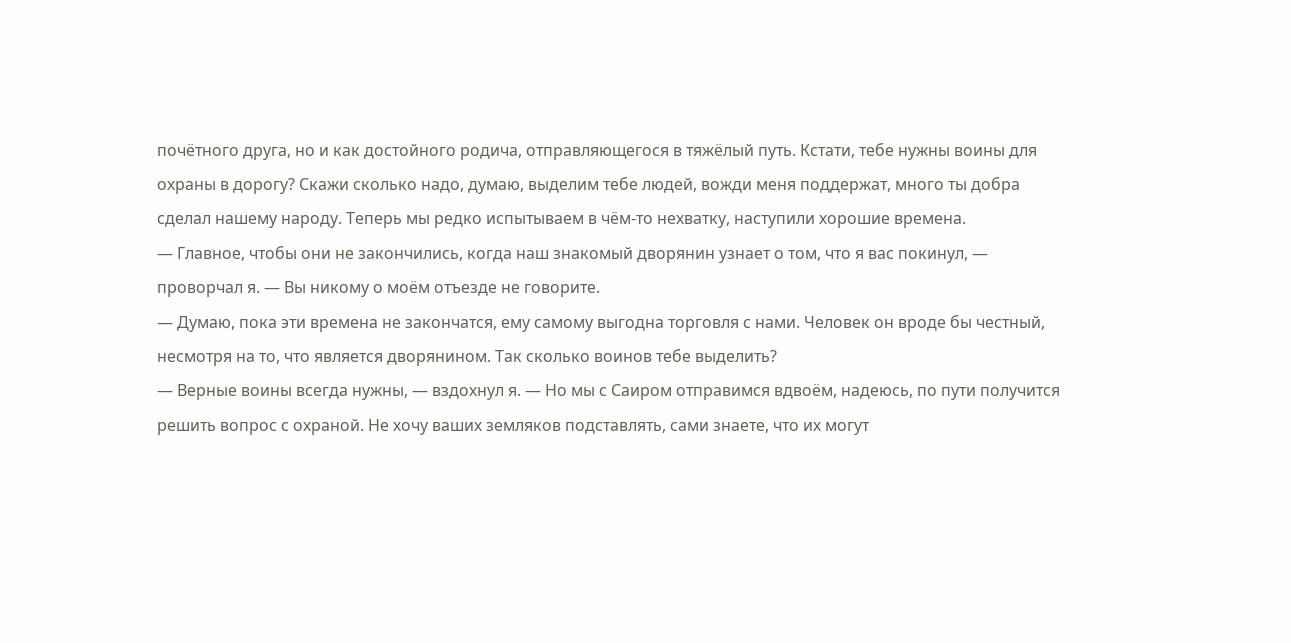почётного друга, но и как достойного родича, отправляющегося в тяжёлый путь. Кстати, тебе нужны воины для охраны в дорогу? Скажи сколько надо, думаю, выделим тебе людей, вожди меня поддержат, много ты добра сделал нашему народу. Теперь мы редко испытываем в чём-то нехватку, наступили хорошие времена.
— Главное, чтобы они не закончились, когда наш знакомый дворянин узнает о том, что я вас покинул, — проворчал я. — Вы никому о моём отъезде не говорите.
— Думаю, пока эти времена не закончатся, ему самому выгодна торговля с нами. Человек он вроде бы честный, несмотря на то, что является дворянином. Так сколько воинов тебе выделить?
— Верные воины всегда нужны, — вздохнул я. — Но мы с Саиром отправимся вдвоём, надеюсь, по пути получится решить вопрос с охраной. Не хочу ваших земляков подставлять, сами знаете, что их могут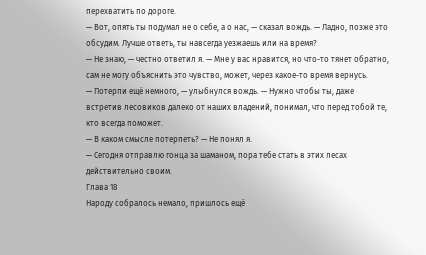перехватить по дороге.
— Вот, опять ты подумал не о себе, а о нас, — сказал вождь. — Ладно, позже это обсудим. Лучше ответь, ты навсегда уезжаешь или на время?
— Не знаю, — честно ответил я. — Мне у вас нравится, но что-то тянет обратно, сам не могу объяснить это чувство, может, через какое-то время вернусь.
— Потерпи ещё немного, — улыбнулся вождь. — Нужно чтобы ты, даже встретив лесовиков далеко от наших владений, понимал, что перед тобой те, кто всегда поможет.
— В каком смысле потерпеть? — Не понял я.
— Сегодня отправлю гонца за шаманом, пора тебе стать в этих лесах действительно своим.
Глава 18
Народу собралось немало, пришлось ещё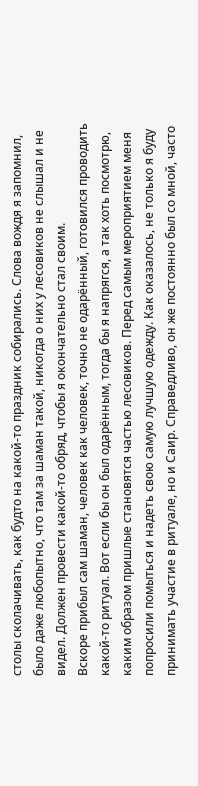столы сколачивать, как будто на какой-то праздник собирались. Слова вождя я запомнил, было даже любопытно, что там за шаман такой, никогда о них у лесовиков не слышал и не видел. Должен провести какой-то обряд, чтобы я окончательно стал своим.
Вскоре прибыл сам шаман, человек как человек, точно не одарённый, готовился проводить какой-то ритуал. Вот если бы он был одарённым, тогда бы я напрягся, а так хоть посмотрю, каким образом пришлые становятся частью лесовиков. Перед самым мероприятием меня попросили помыться и надеть свою самую лучшую одежду. Как оказалось, не только я буду принимать участие в ритуале, но и Саир. Справедливо, он же постоянно был со мной, часто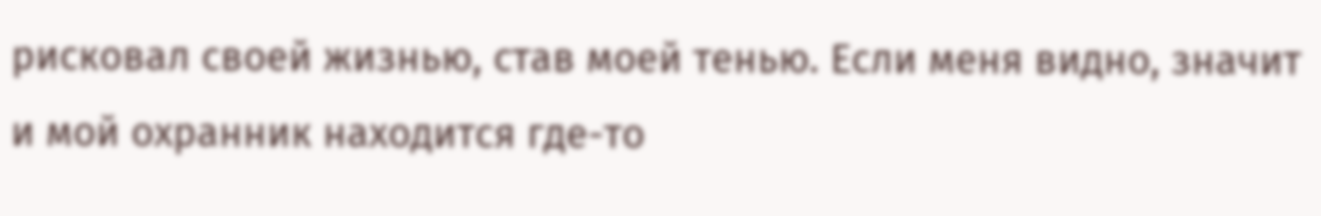рисковал своей жизнью, став моей тенью. Если меня видно, значит и мой охранник находится где-то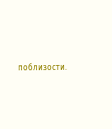поблизости.